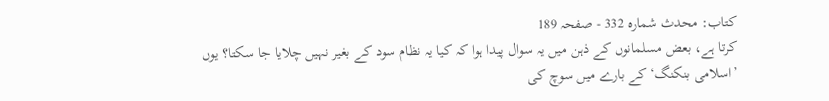کتاب: محدث شمارہ 332 - صفحہ 189
کرتا ہے، بعض مسلمانوں کے ذہن میں یہ سوال پیدا ہوا کہ کیا یہ نظام سود کے بغیر نہیں چلایا جا سکتا؟ یوں ’اسلامی بنکنگ‘ کے بارے میں سوچ کی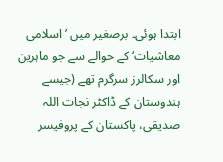ابتدا ہوئی۔ برصغیر میں ’اسلامی معاشیات‘ کے حوالے سے جو ماہرین اور سکالرز سرگرم تھے (جیسے ہندوستان کے ڈاکٹر نجات اللہ صدیقی، پاکستان کے پروفیسر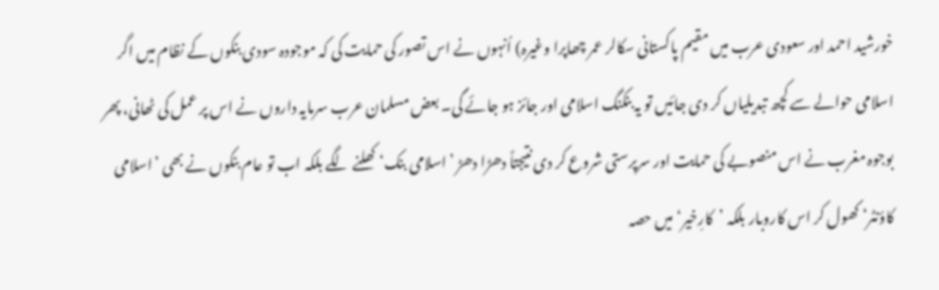خورشید احمد اور سعودی عرب میں مقیم پاکستانی سکالر عمر چھاپرا وغیرہ) اُنہوں نے اس تصور کی حمایت کی کہ موجودہ سودی بنکوں کے نظام میں اگر اسلامی حوالے سے کچھ تبدیلیاں کر دی جائیں تو یہ بنکنگ اسلامی اور جائز ہو جائے گی۔ بعض مسلمان عرب سرمایہ داروں نے اس پر عمل کی ٹھانی، پھر بوجوہ مغرب نے اس منصوبے کی حمایت اور سرپرستی شروع کر دی نتیجتاً دھڑا دھڑ ’اسلامی بنک‘ کھلنے لگے بلکہ اب تو عام بنکوں نے بھی ’اسلامی کاؤنٹر‘ کھول کر اس کاروبار بلکہ ’کارِخیر‘میں حصہ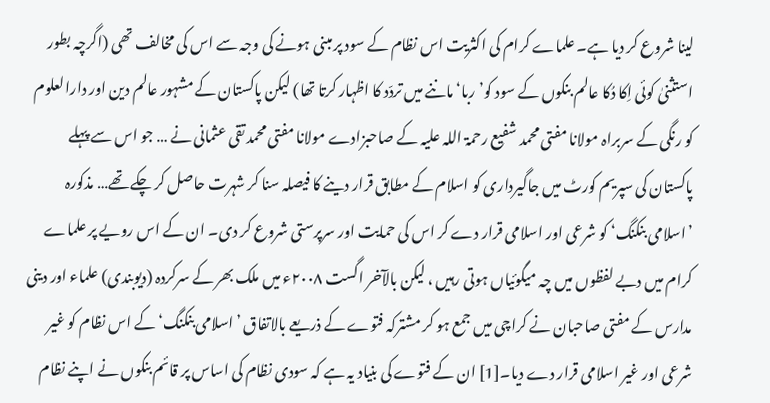لینا شروع کر دیا ہے۔ علماے کرام کی اکثریت اس نظام کے سود پر مبنی ہونے کی وجہ سے اس کی مخالف تھی (اگرچہ بطور استثنیٰ کوئی اِکا دُکا عالم بنکوں کے سود کو’ربا‘ ماننے میں تردّد کا اظہار کرتا تھا) لیکن پاکستان کے مشہور عالم دین اور دارالعلوم کو رنگی کے سربراہ مولانا مفتی محمد شفیع رحمۃ اللہ علیہ کے صاحبزادے مولانا مفتی محمد تقی عثمانی نے … جو اس سے پہلے پاکستان کی سپریم کورٹ میں جاگیرداری کو اسلام کے مطابق قرار دینے کا فیصلہ سنا کر شہرت حاصل کر چکے تھے… مذکورہ ’اسلامی بنکنگ‘ کو شرعی اور اسلامی قرار دے کر اس کی حمایت اور سرپرستی شروع کر دی۔ ان کے اس رویے پر علماے کرام میں دبے لفظوں میں چہ میگوئیاں ہوتی رہیں ، لیکن بالآخر اگست ۲۰۰۸ء میں ملک بھر کے سرکردہ (دیوبندی) علماء اور دینی مدارس کے مفتی صاحبان نے کراچی میں جمع ہو کر مشترکہ فتوے کے ذریعے بالاتفاق ’اسلامی بنکنگ‘ کے اس نظام کو غیر شرعی اور غیر اسلامی قرار دے دیا۔[1] ان کے فتوے کی بنیاد یہ ہے کہ سودی نظام کی اساس پر قائم بنکوں نے اپنے نظام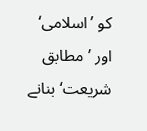کو ’اسلامی‘ اور ’مطابق شریعت‘ بنانے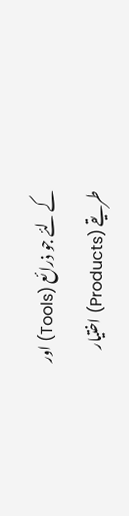کے لئے جو ذرائع (Tools) اور طریقے (Products) اختیار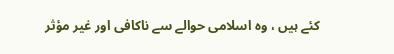کئے ہیں ، وہ اسلامی حوالے سے ناکافی اور غیر مؤثر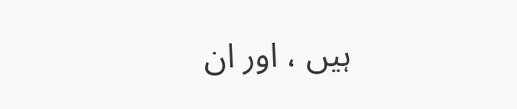ہیں ، اور ان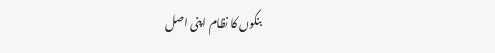بنکوں کا نظام اپنی اصل